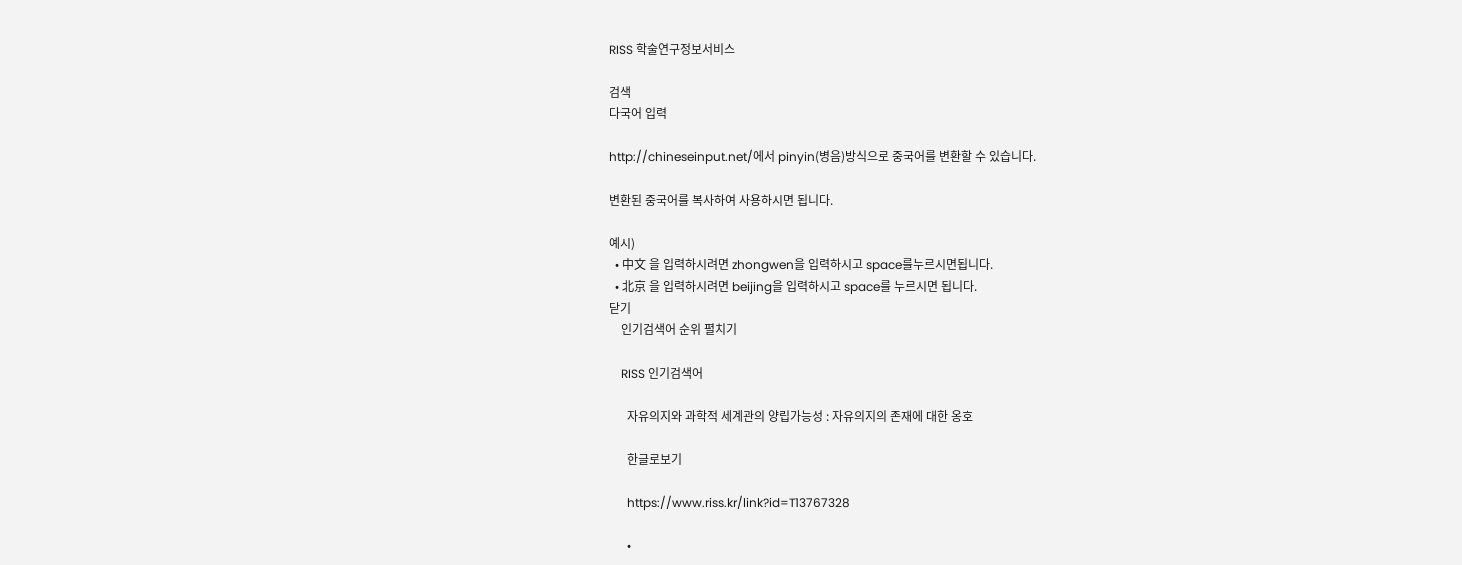RISS 학술연구정보서비스

검색
다국어 입력

http://chineseinput.net/에서 pinyin(병음)방식으로 중국어를 변환할 수 있습니다.

변환된 중국어를 복사하여 사용하시면 됩니다.

예시)
  • 中文 을 입력하시려면 zhongwen을 입력하시고 space를누르시면됩니다.
  • 北京 을 입력하시려면 beijing을 입력하시고 space를 누르시면 됩니다.
닫기
    인기검색어 순위 펼치기

    RISS 인기검색어

      자유의지와 과학적 세계관의 양립가능성 : 자유의지의 존재에 대한 옹호

      한글로보기

      https://www.riss.kr/link?id=T13767328

      •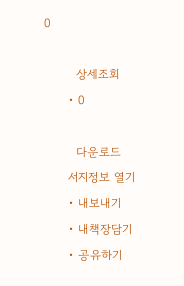0

        상세조회
      • 0

        다운로드
      서지정보 열기
      • 내보내기
      • 내책장담기
      • 공유하기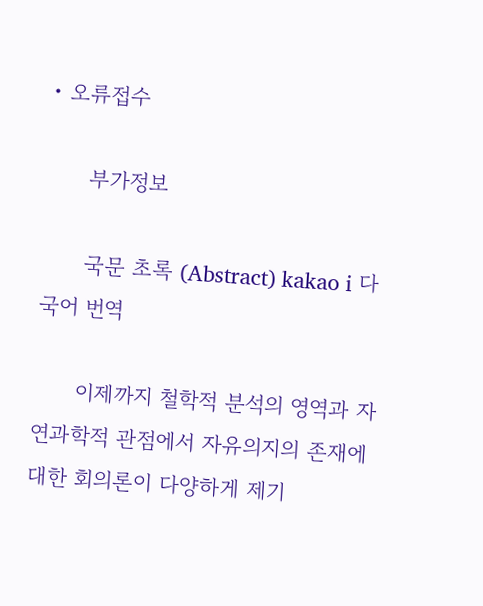• 오류접수

      부가정보

      국문 초록 (Abstract) kakao i 다국어 번역

      이제까지 철학적 분석의 영역과 자연과학적 관점에서 자유의지의 존재에 대한 회의론이 다양하게 제기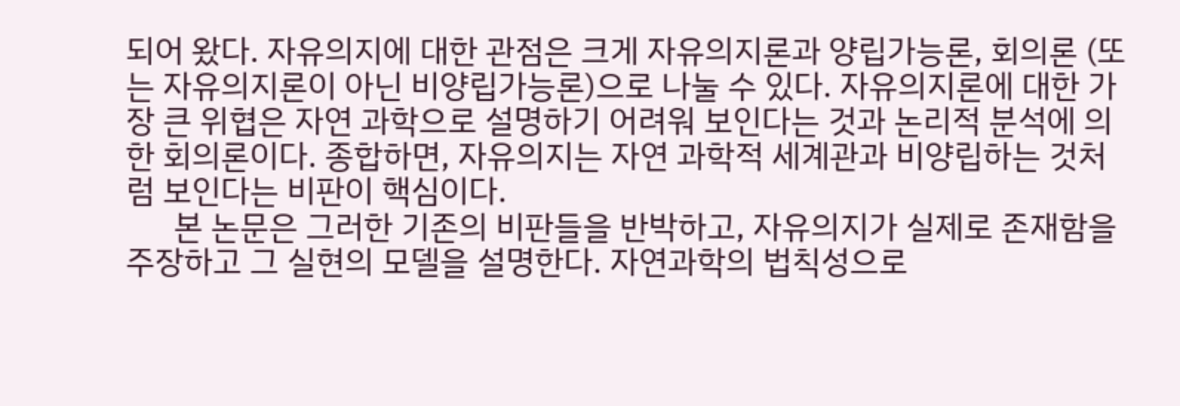되어 왔다. 자유의지에 대한 관점은 크게 자유의지론과 양립가능론, 회의론 (또는 자유의지론이 아닌 비양립가능론)으로 나눌 수 있다. 자유의지론에 대한 가장 큰 위협은 자연 과학으로 설명하기 어려워 보인다는 것과 논리적 분석에 의한 회의론이다. 종합하면, 자유의지는 자연 과학적 세계관과 비양립하는 것처럼 보인다는 비판이 핵심이다.
      본 논문은 그러한 기존의 비판들을 반박하고, 자유의지가 실제로 존재함을 주장하고 그 실현의 모델을 설명한다. 자연과학의 법칙성으로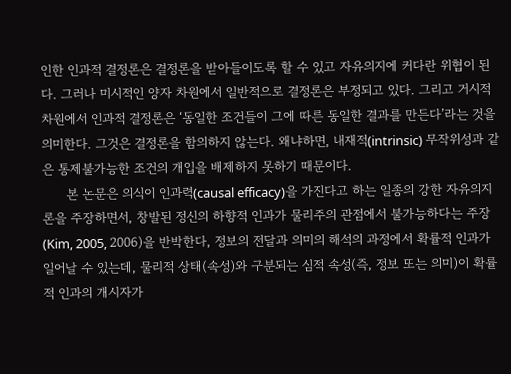인한 인과적 결정론은 결정론을 받아들이도록 할 수 있고 자유의지에 커다란 위협이 된다. 그러나 미시적인 양자 차원에서 일반적으로 결정론은 부정되고 있다. 그리고 거시적 차원에서 인과적 결정론은 ‘동일한 조건들이 그에 따른 동일한 결과를 만든다’라는 것을 의미한다. 그것은 결정론을 함의하지 않는다. 왜냐하면, 내재적(intrinsic) 무작위성과 같은 통제불가능한 조건의 개입을 배제하지 못하기 때문이다.
      본 논문은 의식이 인과력(causal efficacy)을 가진다고 하는 일종의 강한 자유의지론을 주장하면서, 창발된 정신의 하향적 인과가 물리주의 관점에서 불가능하다는 주장(Kim, 2005, 2006)을 반박한다, 정보의 전달과 의미의 해석의 과정에서 확률적 인과가 일어날 수 있는데, 물리적 상태(속성)와 구분되는 심적 속성(즉, 정보 또는 의미)이 확률적 인과의 개시자가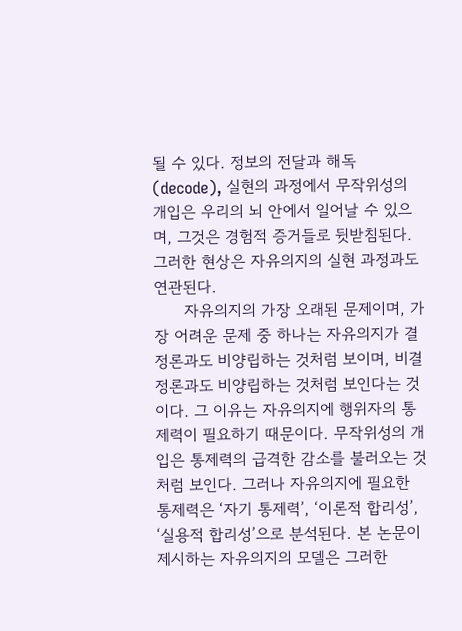될 수 있다. 정보의 전달과 해독(decode), 실현의 과정에서 무작위성의 개입은 우리의 뇌 안에서 일어날 수 있으며, 그것은 경험적 증거들로 뒷받침된다. 그러한 현상은 자유의지의 실현 과정과도 연관된다.
      자유의지의 가장 오래된 문제이며, 가장 어려운 문제 중 하나는 자유의지가 결정론과도 비양립하는 것처럼 보이며, 비결정론과도 비양립하는 것처럼 보인다는 것이다. 그 이유는 자유의지에 행위자의 통제력이 필요하기 때문이다. 무작위성의 개입은 통제력의 급격한 감소를 불러오는 것처럼 보인다. 그러나 자유의지에 필요한 통제력은 ‘자기 통제력’, ‘이론적 합리성’, ‘실용적 합리성’으로 분석된다. 본 논문이 제시하는 자유의지의 모델은 그러한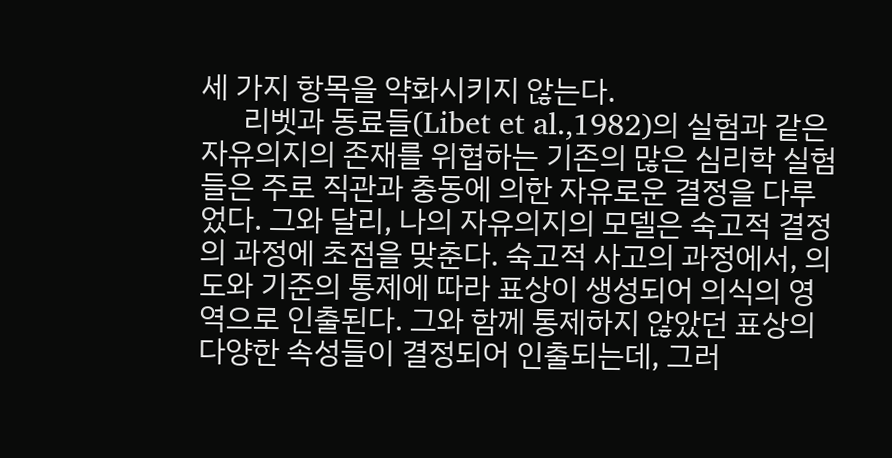세 가지 항목을 약화시키지 않는다.
      리벳과 동료들(Libet et al.,1982)의 실험과 같은 자유의지의 존재를 위협하는 기존의 많은 심리학 실험들은 주로 직관과 충동에 의한 자유로운 결정을 다루었다. 그와 달리, 나의 자유의지의 모델은 숙고적 결정의 과정에 초점을 맞춘다. 숙고적 사고의 과정에서, 의도와 기준의 통제에 따라 표상이 생성되어 의식의 영역으로 인출된다. 그와 함께 통제하지 않았던 표상의 다양한 속성들이 결정되어 인출되는데, 그러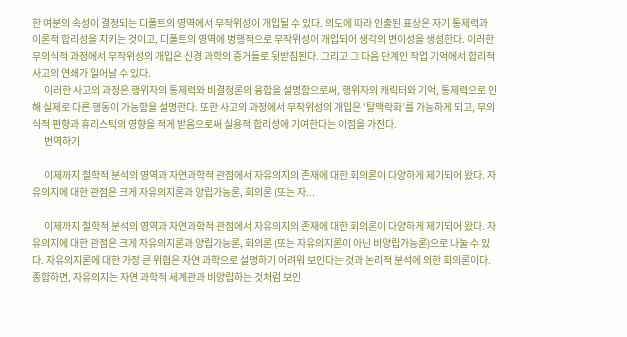한 여분의 속성이 결정되는 디폴트의 영역에서 무작위성이 개입될 수 있다. 의도에 따라 인출된 표상은 자기 통제력과 이론적 합리성을 지키는 것이고, 디폴트의 영역에 병행적으로 무작위성이 개입되어 생각의 변이성을 생성한다. 이러한 무의식적 과정에서 무작위성의 개입은 신경 과학의 증거들로 뒷받침된다. 그리고 그 다음 단계인 작업 기억에서 합리적 사고의 연쇄가 일어날 수 있다.
      이러한 사고의 과정은 행위자의 통제력와 비결정론의 융합을 설명함으로써, 행위자의 캐릭터와 기억, 통제력으로 인해 실제로 다른 행동이 가능함을 설명한다. 또한 사고의 과정에서 무작위성의 개입은 ‘탈맥락화’를 가능하게 되고, 무의식적 편향과 휴리스틱의 영향을 적게 받음으로써 실용적 합리성에 기여한다는 이점을 가진다.
      번역하기

      이제까지 철학적 분석의 영역과 자연과학적 관점에서 자유의지의 존재에 대한 회의론이 다양하게 제기되어 왔다. 자유의지에 대한 관점은 크게 자유의지론과 양립가능론, 회의론 (또는 자...

      이제까지 철학적 분석의 영역과 자연과학적 관점에서 자유의지의 존재에 대한 회의론이 다양하게 제기되어 왔다. 자유의지에 대한 관점은 크게 자유의지론과 양립가능론, 회의론 (또는 자유의지론이 아닌 비양립가능론)으로 나눌 수 있다. 자유의지론에 대한 가장 큰 위협은 자연 과학으로 설명하기 어려워 보인다는 것과 논리적 분석에 의한 회의론이다. 종합하면, 자유의지는 자연 과학적 세계관과 비양립하는 것처럼 보인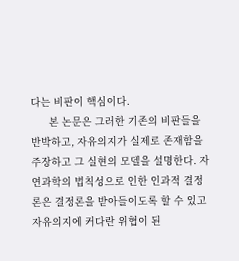다는 비판이 핵심이다.
      본 논문은 그러한 기존의 비판들을 반박하고, 자유의지가 실제로 존재함을 주장하고 그 실현의 모델을 설명한다. 자연과학의 법칙성으로 인한 인과적 결정론은 결정론을 받아들이도록 할 수 있고 자유의지에 커다란 위협이 된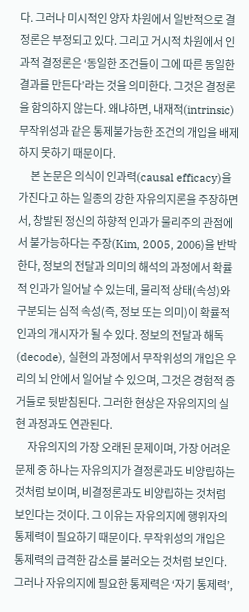다. 그러나 미시적인 양자 차원에서 일반적으로 결정론은 부정되고 있다. 그리고 거시적 차원에서 인과적 결정론은 ‘동일한 조건들이 그에 따른 동일한 결과를 만든다’라는 것을 의미한다. 그것은 결정론을 함의하지 않는다. 왜냐하면, 내재적(intrinsic) 무작위성과 같은 통제불가능한 조건의 개입을 배제하지 못하기 때문이다.
      본 논문은 의식이 인과력(causal efficacy)을 가진다고 하는 일종의 강한 자유의지론을 주장하면서, 창발된 정신의 하향적 인과가 물리주의 관점에서 불가능하다는 주장(Kim, 2005, 2006)을 반박한다, 정보의 전달과 의미의 해석의 과정에서 확률적 인과가 일어날 수 있는데, 물리적 상태(속성)와 구분되는 심적 속성(즉, 정보 또는 의미)이 확률적 인과의 개시자가 될 수 있다. 정보의 전달과 해독(decode), 실현의 과정에서 무작위성의 개입은 우리의 뇌 안에서 일어날 수 있으며, 그것은 경험적 증거들로 뒷받침된다. 그러한 현상은 자유의지의 실현 과정과도 연관된다.
      자유의지의 가장 오래된 문제이며, 가장 어려운 문제 중 하나는 자유의지가 결정론과도 비양립하는 것처럼 보이며, 비결정론과도 비양립하는 것처럼 보인다는 것이다. 그 이유는 자유의지에 행위자의 통제력이 필요하기 때문이다. 무작위성의 개입은 통제력의 급격한 감소를 불러오는 것처럼 보인다. 그러나 자유의지에 필요한 통제력은 ‘자기 통제력’,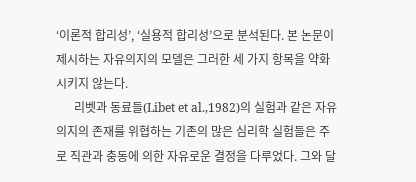‘이론적 합리성’, ‘실용적 합리성’으로 분석된다. 본 논문이 제시하는 자유의지의 모델은 그러한 세 가지 항목을 약화시키지 않는다.
      리벳과 동료들(Libet et al.,1982)의 실험과 같은 자유의지의 존재를 위협하는 기존의 많은 심리학 실험들은 주로 직관과 충동에 의한 자유로운 결정을 다루었다. 그와 달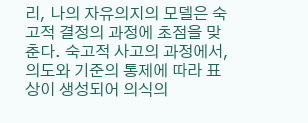리, 나의 자유의지의 모델은 숙고적 결정의 과정에 초점을 맞춘다. 숙고적 사고의 과정에서, 의도와 기준의 통제에 따라 표상이 생성되어 의식의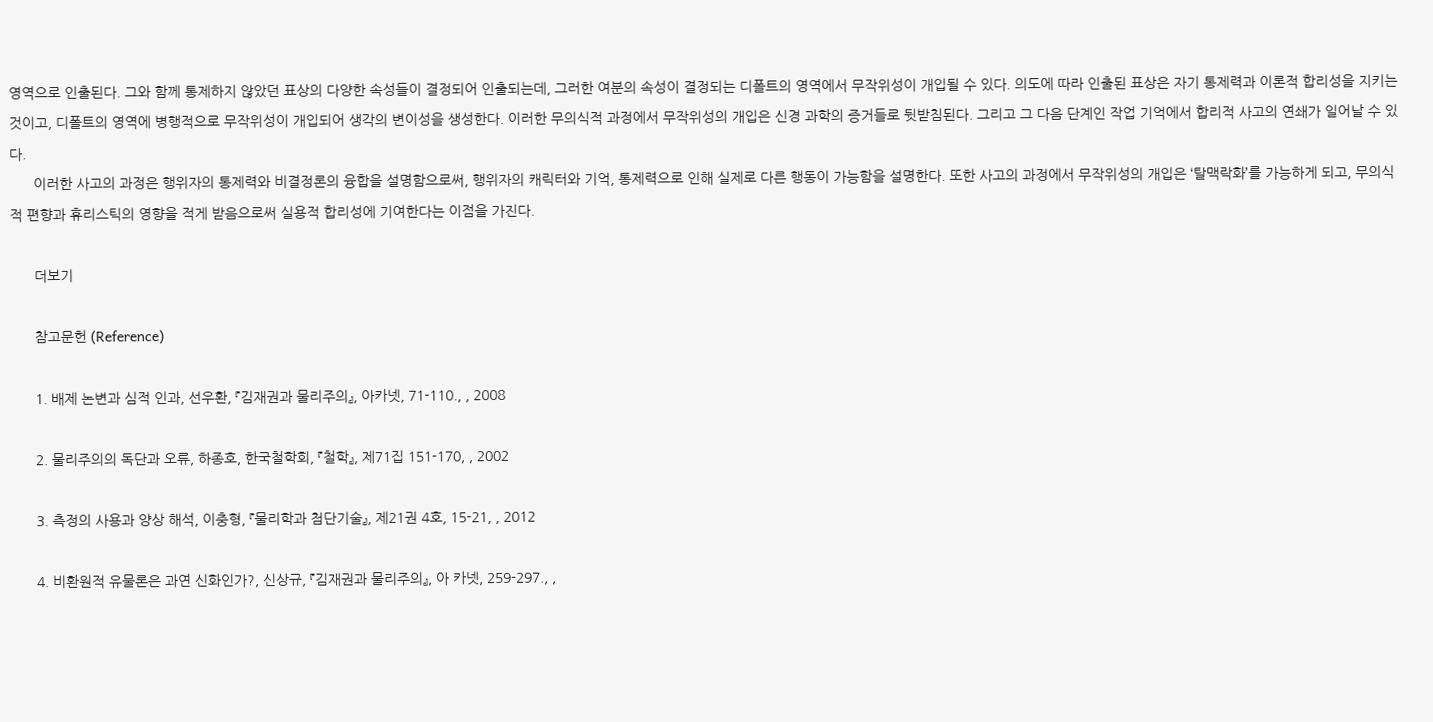영역으로 인출된다. 그와 함께 통제하지 않았던 표상의 다양한 속성들이 결정되어 인출되는데, 그러한 여분의 속성이 결정되는 디폴트의 영역에서 무작위성이 개입될 수 있다. 의도에 따라 인출된 표상은 자기 통제력과 이론적 합리성을 지키는 것이고, 디폴트의 영역에 병행적으로 무작위성이 개입되어 생각의 변이성을 생성한다. 이러한 무의식적 과정에서 무작위성의 개입은 신경 과학의 증거들로 뒷받침된다. 그리고 그 다음 단계인 작업 기억에서 합리적 사고의 연쇄가 일어날 수 있다.
      이러한 사고의 과정은 행위자의 통제력와 비결정론의 융합을 설명함으로써, 행위자의 캐릭터와 기억, 통제력으로 인해 실제로 다른 행동이 가능함을 설명한다. 또한 사고의 과정에서 무작위성의 개입은 ‘탈맥락화’를 가능하게 되고, 무의식적 편향과 휴리스틱의 영향을 적게 받음으로써 실용적 합리성에 기여한다는 이점을 가진다.

      더보기

      참고문헌 (Reference)

      1. 배제 논변과 심적 인과, 선우환, 『김재권과 물리주의』, 아카넷, 71-110., , 2008

      2. 물리주의의 독단과 오류, 하종호, 한국철학회, 『철학』, 제71집 151-170, , 2002

      3. 측정의 사용과 양상 해석, 이충형, 『물리학과 첨단기술』, 제21권 4호, 15-21, , 2012

      4. 비환원적 유물론은 과연 신화인가?, 신상규, 『김재권과 물리주의』, 아 카넷, 259-297., ,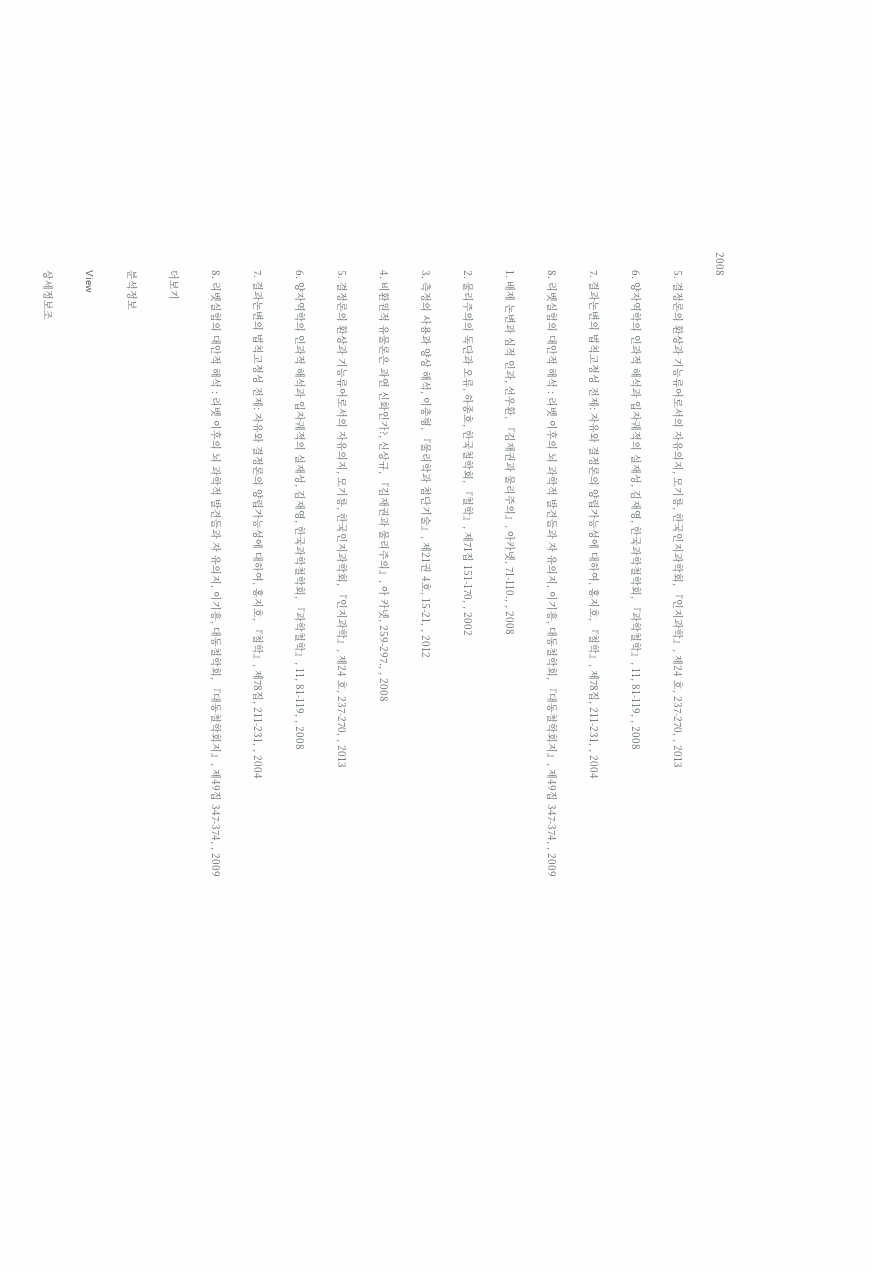2008

      5. 결정론의 환상과 기능류어로서의 자유의지, 모기룡, 한국인지과학회, 『인지과학』, 제24 호, 237-270, , 2013

      6. 양자역학의 인과적 해석과 입자궤적의 실재성, 김재영, 한국과학철학회, 『과학철학』, 11, 81-119, , 2008

      7. 결과논변의 법칙고정성 전제: 자유와 결정론의 양립가능성에 대하여, 홍지호, 『철학』, 제78집, 211-231, , 2004

      8. 리벳실험의 대안적 해석 : 리벳 이후의 뇌 과학적 발견들과 자 유의지, 이기흥, 대동철학회, 『대동철학회지』, 제49집 347-374, , 2009

      1. 배제 논변과 심적 인과, 선우환, 『김재권과 물리주의』, 아카넷, 71-110., , 2008

      2. 물리주의의 독단과 오류, 하종호, 한국철학회, 『철학』, 제71집 151-170, , 2002

      3. 측정의 사용과 양상 해석, 이충형, 『물리학과 첨단기술』, 제21권 4호, 15-21, , 2012

      4. 비환원적 유물론은 과연 신화인가?, 신상규, 『김재권과 물리주의』, 아 카넷, 259-297., , 2008

      5. 결정론의 환상과 기능류어로서의 자유의지, 모기룡, 한국인지과학회, 『인지과학』, 제24 호, 237-270, , 2013

      6. 양자역학의 인과적 해석과 입자궤적의 실재성, 김재영, 한국과학철학회, 『과학철학』, 11, 81-119, , 2008

      7. 결과논변의 법칙고정성 전제: 자유와 결정론의 양립가능성에 대하여, 홍지호, 『철학』, 제78집, 211-231, , 2004

      8. 리벳실험의 대안적 해석 : 리벳 이후의 뇌 과학적 발견들과 자 유의지, 이기흥, 대동철학회, 『대동철학회지』, 제49집 347-374, , 2009

      더보기

      분석정보

      View

      상세정보조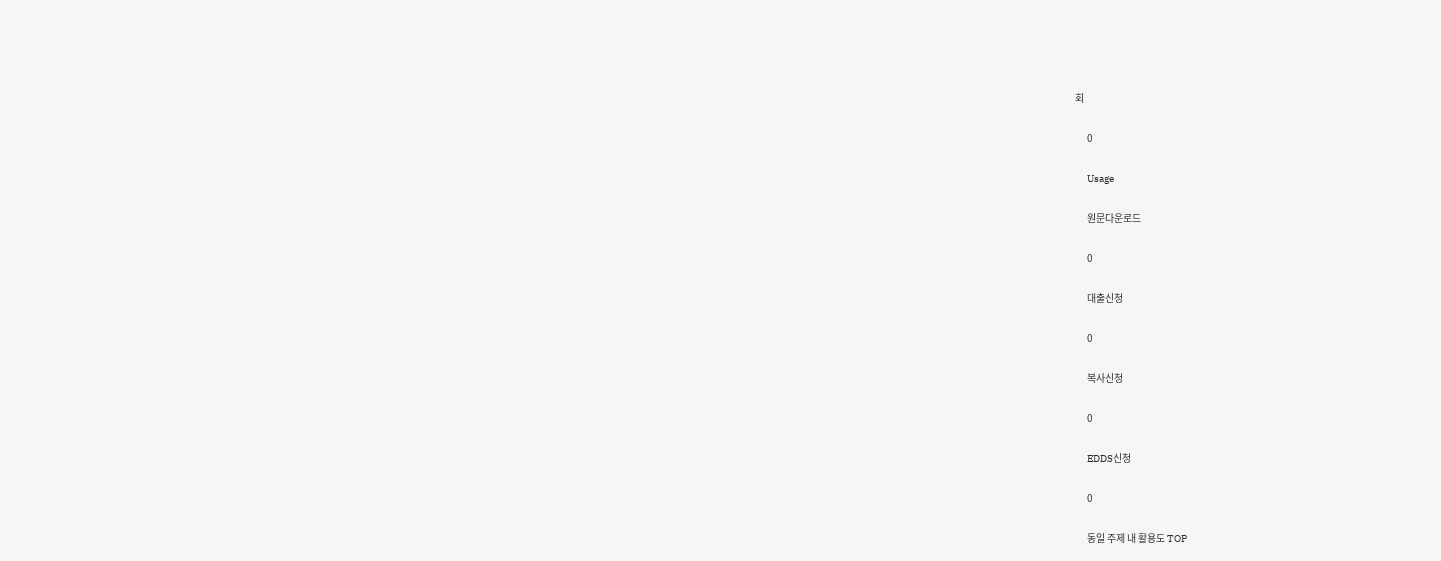회

      0

      Usage

      원문다운로드

      0

      대출신청

      0

      복사신청

      0

      EDDS신청

      0

      동일 주제 내 활용도 TOP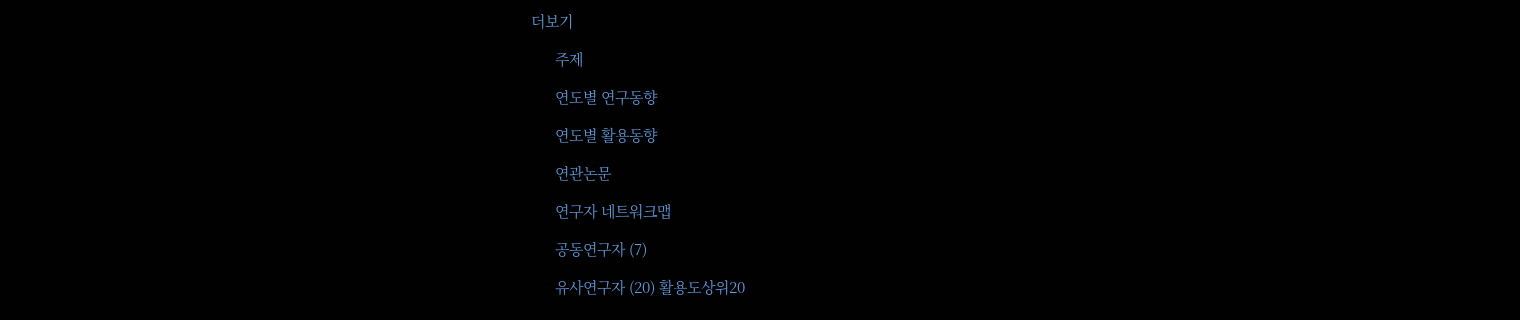더보기

      주제

      연도별 연구동향

      연도별 활용동향

      연관논문

      연구자 네트워크맵

      공동연구자 (7)

      유사연구자 (20) 활용도상위20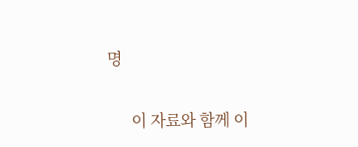명

      이 자료와 함께 이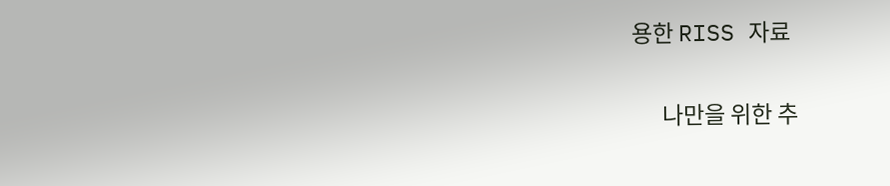용한 RISS 자료

      나만을 위한 추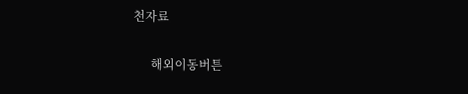천자료

      해외이동버튼